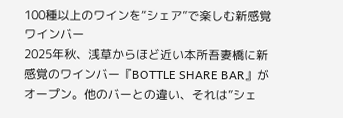100種以上のワインを“シェア”で楽しむ新感覚ワインバー
2025年秋、浅草からほど近い本所吾妻橋に新感覚のワインバー『BOTTLE SHARE BAR』がオープン。他のバーとの違い、それは”シェ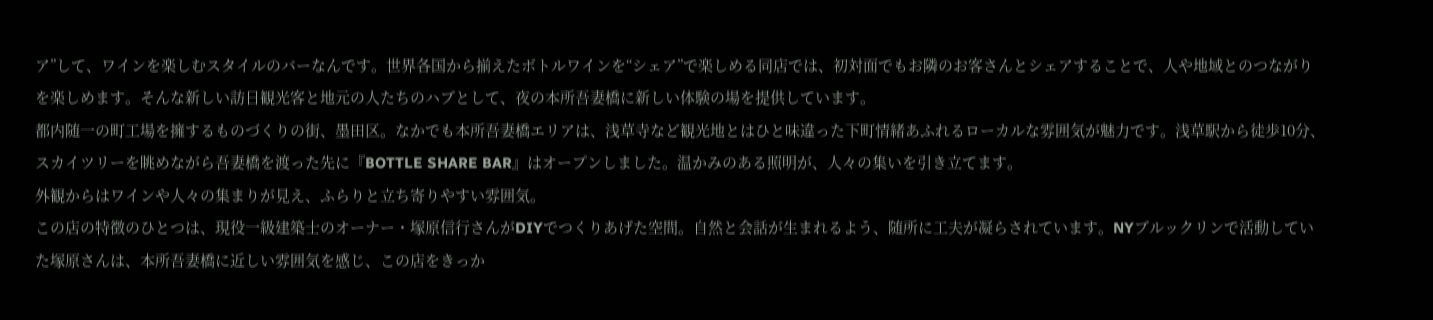ア”して、ワインを楽しむスタイルのバーなんです。世界各国から揃えたボトルワインを“シェア”で楽しめる同店では、初対面でもお隣のお客さんとシェアすることで、人や地域とのつながりを楽しめます。そんな新しい訪日観光客と地元の人たちのハブとして、夜の本所吾妻橋に新しい体験の場を提供しています。
都内随一の町工場を擁するものづくりの街、墨田区。なかでも本所吾妻橋エリアは、浅草寺など観光地とはひと味違った下町情緒あふれるローカルな雰囲気が魅力です。浅草駅から徒歩10分、スカイツリーを眺めながら吾妻橋を渡った先に『BOTTLE SHARE BAR』はオープンしました。温かみのある照明が、人々の集いを引き立てます。
外観からはワインや人々の集まりが見え、ふらりと立ち寄りやすい雰囲気。
この店の特徴のひとつは、現役一級建築士のオーナー・塚原信行さんがDIYでつくりあげた空間。自然と会話が生まれるよう、随所に工夫が凝らされています。NYブルックリンで活動していた塚原さんは、本所吾妻橋に近しい雰囲気を感じ、この店をきっか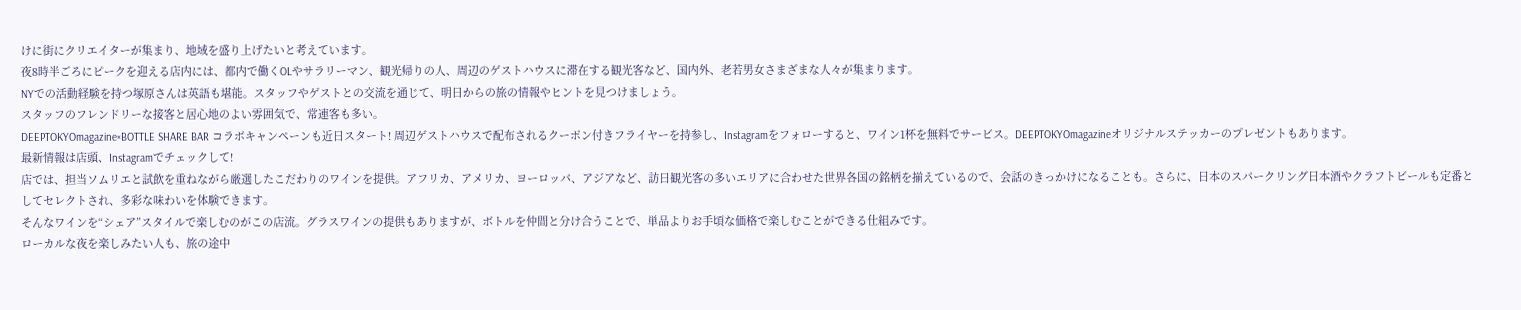けに街にクリエイターが集まり、地域を盛り上げたいと考えています。
夜8時半ごろにピークを迎える店内には、都内で働くOLやサラリーマン、観光帰りの人、周辺のゲストハウスに滞在する観光客など、国内外、老若男女さまざまな人々が集まります。
NYでの活動経験を持つ塚原さんは英語も堪能。スタッフやゲストとの交流を通じて、明日からの旅の情報やヒントを見つけましょう。
スタッフのフレンドリーな接客と居心地のよい雰囲気で、常連客も多い。
DEEPTOKYOmagazine×BOTTLE SHARE BAR コラボキャンペーンも近日スタート! 周辺ゲストハウスで配布されるクーポン付きフライヤーを持参し、Instagramをフォローすると、ワイン1杯を無料でサービス。DEEPTOKYOmagazineオリジナルステッカーのプレゼントもあります。
最新情報は店頭、Instagramでチェックして!
店では、担当ソムリエと試飲を重ねながら厳選したこだわりのワインを提供。アフリカ、アメリカ、ヨーロッパ、アジアなど、訪日観光客の多いエリアに合わせた世界各国の銘柄を揃えているので、会話のきっかけになることも。さらに、日本のスパークリング日本酒やクラフトビールも定番としてセレクトされ、多彩な味わいを体験できます。
そんなワインを“シェア”スタイルで楽しむのがこの店流。グラスワインの提供もありますが、ボトルを仲間と分け合うことで、単品よりお手頃な価格で楽しむことができる仕組みです。
ローカルな夜を楽しみたい人も、旅の途中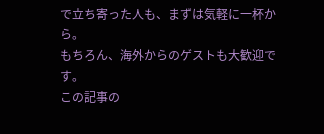で立ち寄った人も、まずは気軽に一杯から。
もちろん、海外からのゲストも大歓迎です。
この記事の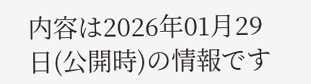内容は2026年01月29日(公開時)の情報です